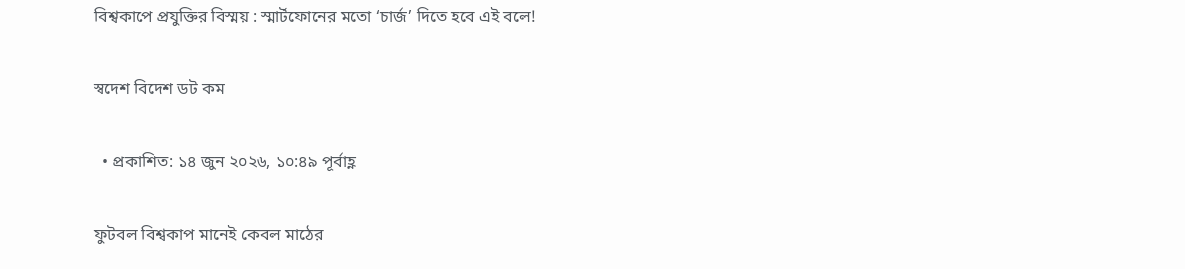বিশ্বকাপে প্রযুক্তির বিস্ময় : স্মার্টফোনের মতো ‘চার্জ’ দিতে হবে এই বলে!

স্বদেশ বিদেশ ডট কম

  • প্রকাশিত: ১৪ জুন ২০২৬, ১০:৪৯ পূর্বাহ্ণ

ফুটবল বিশ্বকাপ মানেই কেবল মাঠের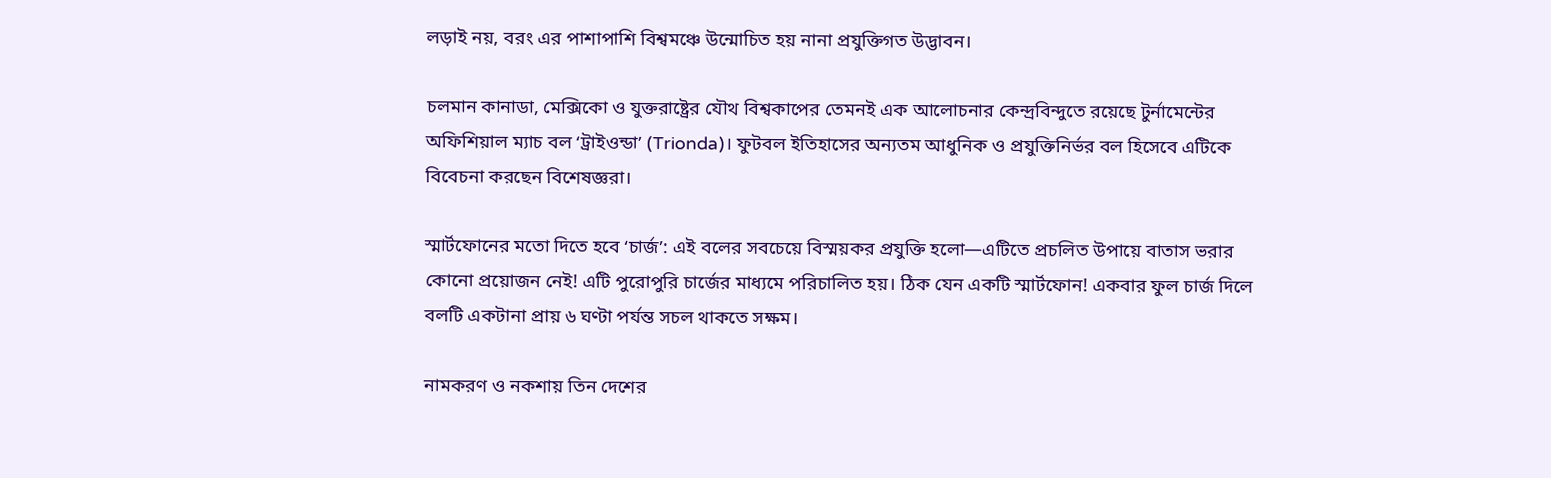লড়াই নয়, বরং এর পাশাপাশি বিশ্বমঞ্চে উন্মোচিত হয় নানা প্রযুক্তিগত উদ্ভাবন।

চলমান কানাডা, মেক্সিকো ও যুক্তরাষ্ট্রের যৌথ বিশ্বকাপের তেমনই এক আলোচনার কেন্দ্রবিন্দুতে রয়েছে টুর্নামেন্টের অফিশিয়াল ম্যাচ বল ‘ট্রাইওন্ডা’ (Trionda)। ফুটবল ইতিহাসের অন্যতম আধুনিক ও প্রযুক্তিনির্ভর বল হিসেবে এটিকে বিবেচনা করছেন বিশেষজ্ঞরা।

স্মার্টফোনের মতো দিতে হবে ‘চার্জ’: এই বলের সবচেয়ে বিস্ময়কর প্রযুক্তি হলো—এটিতে প্রচলিত উপায়ে বাতাস ভরার কোনো প্রয়োজন নেই! এটি পুরোপুরি চার্জের মাধ্যমে পরিচালিত হয়। ঠিক যেন একটি স্মার্টফোন! একবার ফুল চার্জ দিলে বলটি একটানা প্রায় ৬ ঘণ্টা পর্যন্ত সচল থাকতে সক্ষম।

নামকরণ ও নকশায় তিন দেশের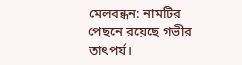মেলবন্ধন: নামটির পেছনে রয়েছে গভীর তাৎপর্য।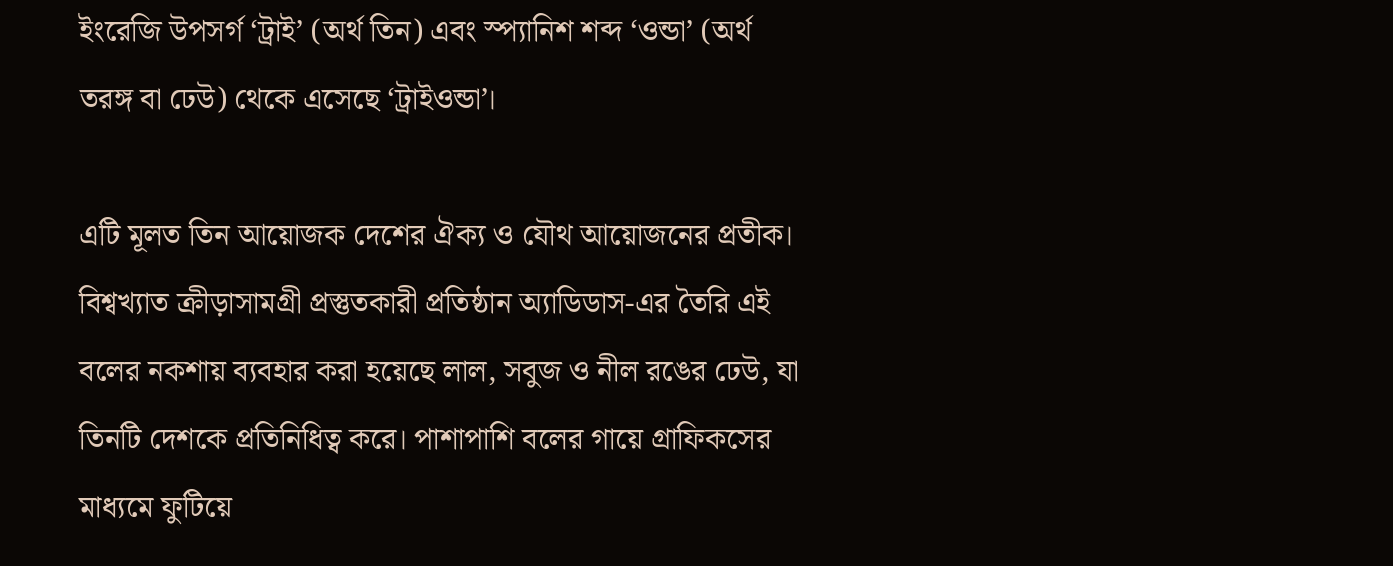ইংরেজি উপসর্গ ‘ট্রাই’ (অর্থ তিন) এবং স্প্যানিশ শব্দ ‘ওন্ডা’ (অর্থ তরঙ্গ বা ঢেউ) থেকে এসেছে ‘ট্রাইওন্ডা’।

এটি মূলত তিন আয়োজক দেশের ঐক্য ও যৌথ আয়োজনের প্রতীক। বিশ্বখ্যাত ক্রীড়াসামগ্রী প্রস্তুতকারী প্রতিষ্ঠান অ্যাডিডাস-এর তৈরি এই বলের নকশায় ব্যবহার করা হয়েছে লাল, সবুজ ও নীল রঙের ঢেউ, যা তিনটি দেশকে প্রতিনিধিত্ব করে। পাশাপাশি বলের গায়ে গ্রাফিকসের মাধ্যমে ফুটিয়ে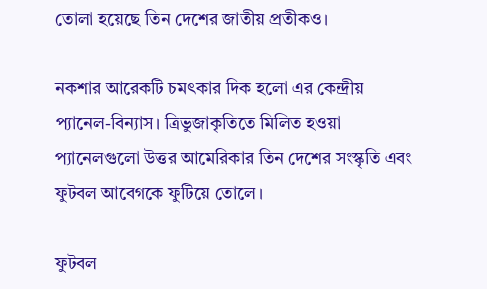তোলা হয়েছে তিন দেশের জাতীয় প্রতীকও।

নকশার আরেকটি চমৎকার দিক হলো এর কেন্দ্রীয় প্যানেল-বিন্যাস। ত্রিভুজাকৃতিতে মিলিত হওয়া প্যানেলগুলো উত্তর আমেরিকার তিন দেশের সংস্কৃতি এবং ফুটবল আবেগকে ফুটিয়ে তোলে।

ফুটবল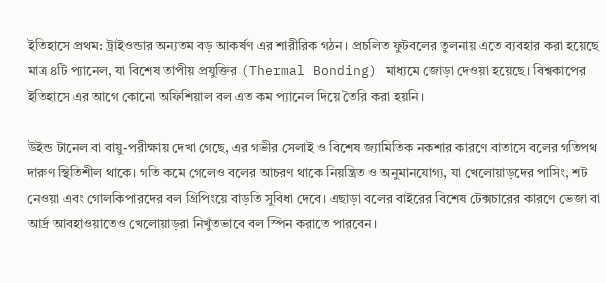ইতিহাসে প্রথম: ট্রাইওন্ডার অন্যতম বড় আকর্ষণ এর শারীরিক গঠন। প্রচলিত ফুটবলের তুলনায় এতে ব্যবহার করা হয়েছে মাত্র ৪টি প্যানেল, যা বিশেষ তাপীয় প্রযুক্তির (Thermal Bonding) মাধ্যমে জোড়া দেওয়া হয়েছে। বিশ্বকাপের ইতিহাসে এর আগে কোনো অফিশিয়াল বল এত কম প্যানেল দিয়ে তৈরি করা হয়নি।

উইন্ড টানেল বা বায়ু-পরীক্ষায় দেখা গেছে, এর গভীর সেলাই ও বিশেষ জ্যামিতিক নকশার কারণে বাতাসে বলের গতিপথ দারুণ স্থিতিশীল থাকে। গতি কমে গেলেও বলের আচরণ থাকে নিয়ন্ত্রিত ও অনুমানযোগ্য, যা খেলোয়াড়দের পাসিং, শট নেওয়া এবং গোলকিপারদের বল গ্রিপিংয়ে বাড়তি সুবিধা দেবে। এছাড়া বলের বাইরের বিশেষ টেক্সচারের কারণে ভেজা বা আর্দ্র আবহাওয়াতেও খেলোয়াড়রা নিখুঁতভাবে বল স্পিন করাতে পারবেন।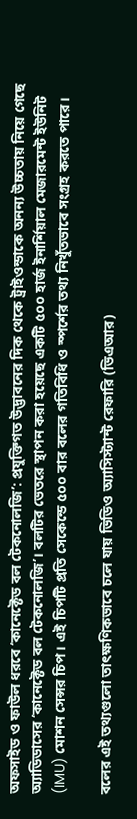অফসাইড ও ফাউল ধরবে ‘কানেক্টেড বল টেকনোলজি’: প্রযুক্তিগত উদ্ভাবনের দিক থেকে ট্রাইওন্ডাকে অনন্য উচ্চতায় নিয়ে গেছে অ্যাডিডাসের ‘কানেক্টেড বল টেকনোলজি’। বলটির ভেতরে স্থাপন করা হয়েছে একটি ৫০০ হার্জ ইনার্শিয়াল মেজারমেন্ট ইউনিট (IMU) মোশন সেন্সর চিপ। এই চিপটি প্রতি সেকেন্ডে ৫০০ বার বলের গতিবিধি ও স্পর্শের তথ্য নিখুঁতভাবে সংগ্রহ করতে পারে।

বলের এই তথ্যগুলো তাৎক্ষণিকভাবে চলে যায় ভিডিও অ্যাসিস্ট্যান্ট রেফারি (ভিএআর)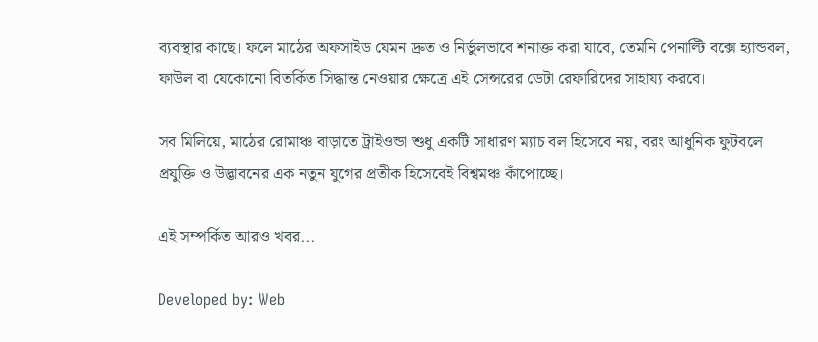ব্যবস্থার কাছে। ফলে মাঠের অফসাইড যেমন দ্রুত ও নির্ভুলভাবে শনাক্ত করা যাবে, তেমনি পেনাল্টি বক্সে হ্যান্ডবল, ফাউল বা যেকোনো বিতর্কিত সিদ্ধান্ত নেওয়ার ক্ষেত্রে এই সেন্সরের ডেটা রেফারিদের সাহায্য করবে।

সব মিলিয়ে, মাঠের রোমাঞ্চ বাড়াতে ট্রাইওন্ডা শুধু একটি সাধারণ ম্যাচ বল হিসেবে নয়, বরং আধুনিক ফুটবলে প্রযুক্তি ও উদ্ভাবনের এক নতুন যুগের প্রতীক হিসেবেই বিশ্বমঞ্চ কাঁপোচ্ছে।

এই সম্পর্কিত আরও খবর...

Developed by: Web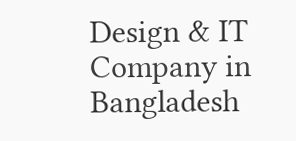Design & IT Company in Bangladesh